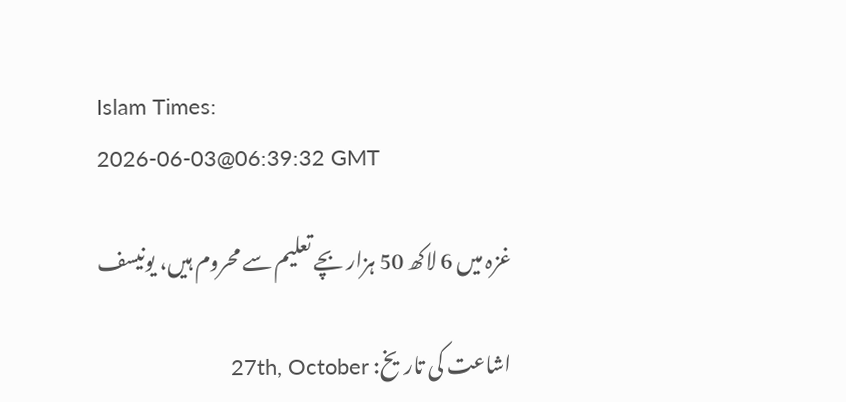Islam Times:
2026-06-03@06:39:32 GMT

غزہ میں 6 لاکھ 50 ہزار بچے تعلیم سے محروم ہیں، یونیسف

اشاعت کی تاریخ: 27th, October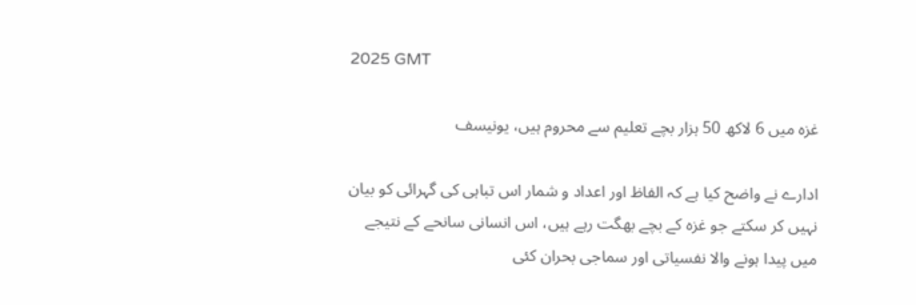2025 GMT

غزہ میں 6 لاکھ 50 ہزار بچے تعلیم سے محروم ہیں، یونیسف

ادارے نے واضح کیا ہے کہ الفاظ اور اعداد و شمار اس تباہی کی گہرائی کو بیان نہیں کر سکتے جو غزہ کے بچے بھگت رہے ہیں، اس انسانی سانحے کے نتیجے میں پیدا ہونے والا نفسیاتی اور سماجی بحران کئی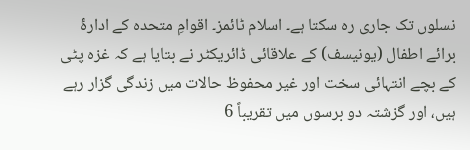نسلوں تک جاری رہ سکتا ہے۔ اسلام ٹائمز۔ اقوامِ متحدہ کے ادارۂ برائے اطفال (یونیسف) کے علاقائی ڈائریکٹر نے بتایا ہے کہ غزہ پٹی کے بچے انتہائی سخت اور غیر محفوظ حالات میں زندگی گزار رہے ہیں، اور گزشتہ دو برسوں میں تقریباً 6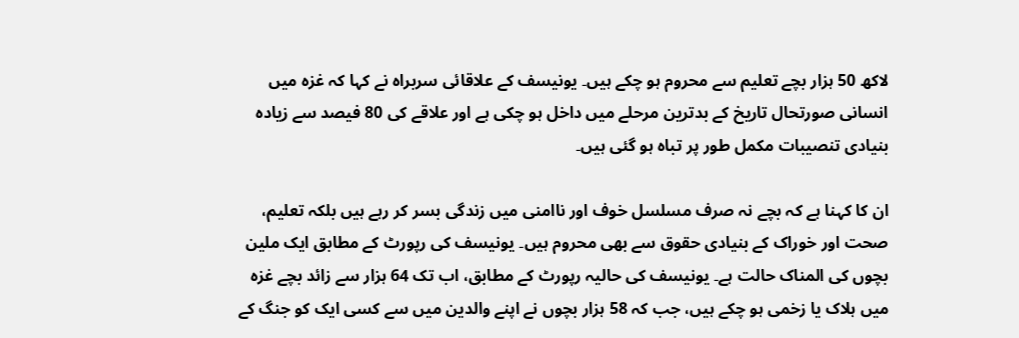لاکھ 50 ہزار بچے تعلیم سے محروم ہو چکے ہیں۔ یونیسف کے علاقائی سربراہ نے کہا کہ غزہ میں انسانی صورتحال تاریخ کے بدترین مرحلے میں داخل ہو چکی ہے اور علاقے کی 80 فیصد سے زیادہ بنیادی تنصیبات مکمل طور پر تباہ ہو گئی ہیں۔

ان کا کہنا ہے کہ بچے نہ صرف مسلسل خوف اور ناامنی میں زندگی بسر کر رہے ہیں بلکہ تعلیم، صحت اور خوراک کے بنیادی حقوق سے بھی محروم ہیں۔ یونیسف کی رپورٹ کے مطابق ایک ملین بچوں کی المناک حالت ہے۔ یونیسف کی حالیہ رپورٹ کے مطابق، اب تک 64 ہزار سے زائد بچے غزہ میں ہلاک یا زخمی ہو چکے ہیں، جب کہ 58 ہزار بچوں نے اپنے والدین میں سے کسی ایک کو جنگ کے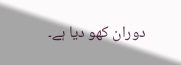دوران کھو دیا ہے۔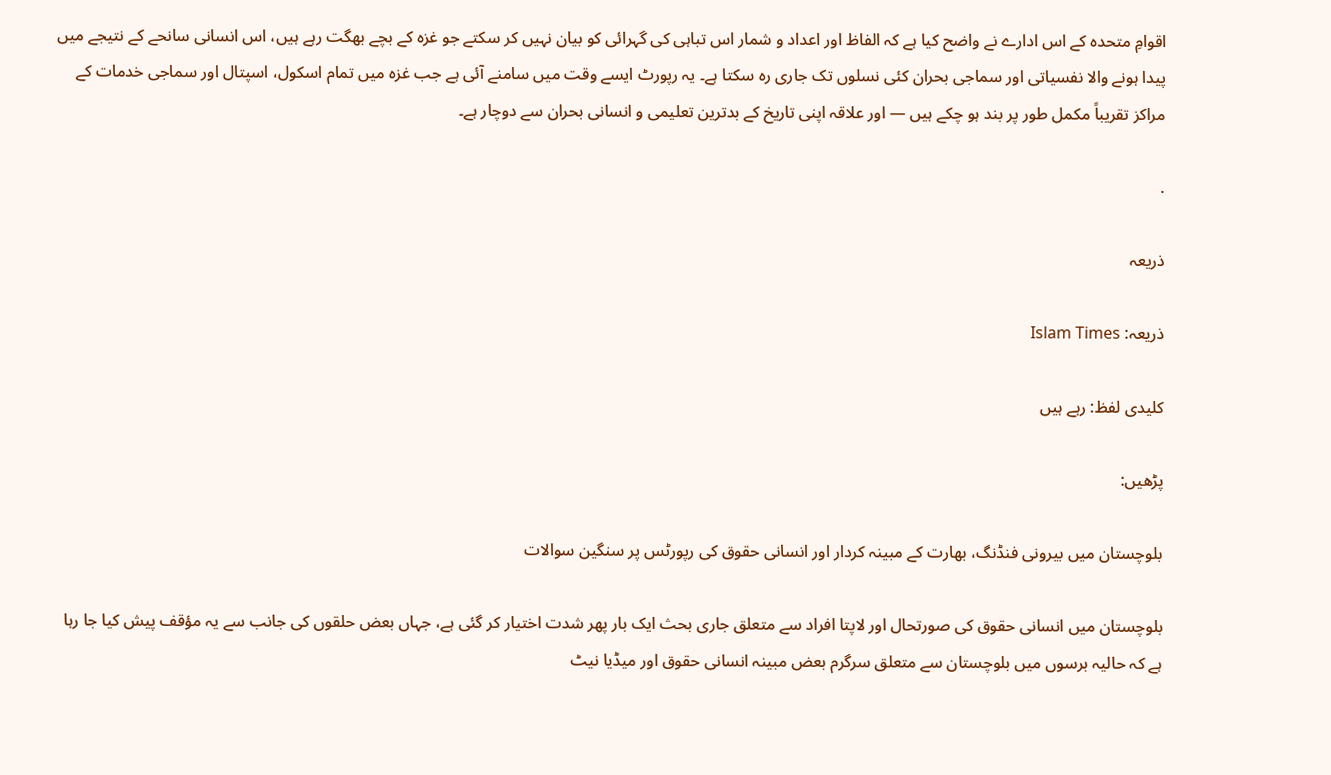اقوامِ متحدہ کے اس ادارے نے واضح کیا ہے کہ الفاظ اور اعداد و شمار اس تباہی کی گہرائی کو بیان نہیں کر سکتے جو غزہ کے بچے بھگت رہے ہیں، اس انسانی سانحے کے نتیجے میں پیدا ہونے والا نفسیاتی اور سماجی بحران کئی نسلوں تک جاری رہ سکتا ہے۔ یہ رپورٹ ایسے وقت میں سامنے آئی ہے جب غزہ میں تمام اسکول، اسپتال اور سماجی خدمات کے مراکز تقریباً مکمل طور پر بند ہو چکے ہیں — اور علاقہ اپنی تاریخ کے بدترین تعلیمی و انسانی بحران سے دوچار ہے۔

.

ذریعہ

ذریعہ: Islam Times

کلیدی لفظ: رہے ہیں

پڑھیں:

بلوچستان میں بیرونی فنڈنگ، بھارت کے مبینہ کردار اور انسانی حقوق کی رپورٹس پر سنگین سوالات

بلوچستان میں انسانی حقوق کی صورتحال اور لاپتا افراد سے متعلق جاری بحث ایک بار پھر شدت اختیار کر گئی ہے، جہاں بعض حلقوں کی جانب سے یہ مؤقف پیش کیا جا رہا ہے کہ حالیہ برسوں میں بلوچستان سے متعلق سرگرم بعض مبینہ انسانی حقوق اور میڈیا نیٹ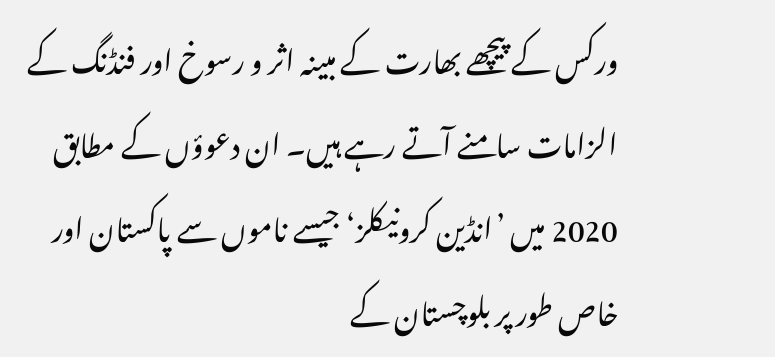ورکس کے پیچھے بھارت کے مبینہ اثر و رسوخ اور فنڈنگ کے الزامات سامنے آتے رہے ہیں۔ ان دعوؤں کے مطابق 2020 میں ’انڈین کرونیکلز‘ جیسے ناموں سے پاکستان اور خاص طور پر بلوچستان کے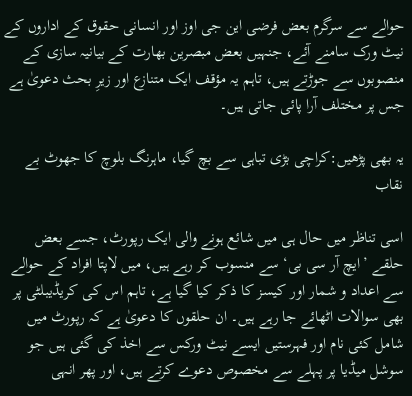حوالے سے سرگرم بعض فرضی این جی اوز اور انسانی حقوق کے اداروں کے نیٹ ورک سامنے آئے، جنہیں بعض مبصرین بھارت کے بیانیہ سازی کے منصوبوں سے جوڑتے ہیں، تاہم یہ مؤقف ایک متنازع اور زیرِ بحث دعویٰ ہے جس پر مختلف آرا پائی جاتی ہیں۔

یہ بھی پڑھیں:کراچی بڑی تباہی سے بچ گیا، ماہرنگ بلوچ کا جھوٹ بے نقاب

اسی تناظر میں حال ہی میں شائع ہونے والی ایک رپورٹ، جسے بعض حلقے ’ایچ آر سی بی‘ سے منسوب کر رہے ہیں، میں لاپتا افراد کے حوالے سے اعداد و شمار اور کیسز کا ذکر کیا گیا ہے، تاہم اس کی کریڈیبلٹی پر بھی سوالات اٹھائے جا رہے ہیں۔ ان حلقوں کا دعویٰ ہے کہ رپورٹ میں شامل کئی نام اور فہرستیں ایسے نیٹ ورکس سے اخذ کی گئی ہیں جو سوشل میڈیا پر پہلے سے مخصوص دعوے کرتے ہیں، اور پھر انہی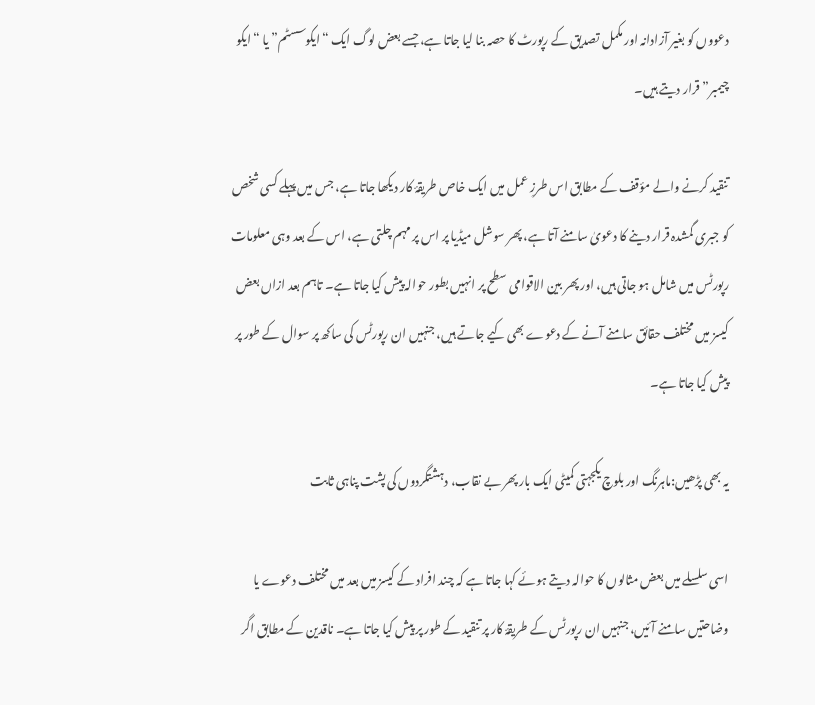دعووں کو بغیر آزادانہ اور مکمل تصدیق کے رپورٹ کا حصہ بنا لیا جاتا ہے، جسے بعض لوگ ایک “ایکوسسٹم” یا “ایکو چیمبر” قرار دیتے ہیں۔

تنقید کرنے والے مؤقف کے مطابق اس طرزِ عمل میں ایک خاص طریقۂ کار دیکھا جاتا ہے، جس میں پہلے کسی شخص کو جبری گمشدہ قرار دینے کا دعویٰ سامنے آتا ہے، پھر سوشل میڈیا پر اس پر مہم چلتی ہے، اس کے بعد وہی معلومات رپورٹس میں شامل ہو جاتی ہیں، اور پھر بین الاقوامی سطح پر انہیں بطور حوالہ پیش کیا جاتا ہے۔ تاہم بعد ازاں بعض کیسز میں مختلف حقائق سامنے آنے کے دعوے بھی کیے جاتے ہیں، جنہیں ان رپورٹس کی ساکھ پر سوال کے طور پر پیش کیا جاتا ہے۔

یہ بھی پڑھیں:ماہرنگ اور بلوچ یکجہتی کمیٹی ایک بار پھر بے نقاب، دہشتگردوں کی پشت پناہی ثابت

اسی سلسلے میں بعض مثالوں کا حوالہ دیتے ہوئے کہا جاتا ہے کہ چند افراد کے کیسز میں بعد میں مختلف دعوے یا وضاحتیں سامنے آئیں، جنہیں ان رپورٹس کے طریقۂ کار پر تنقید کے طور پر پیش کیا جاتا ہے۔ ناقدین کے مطابق اگر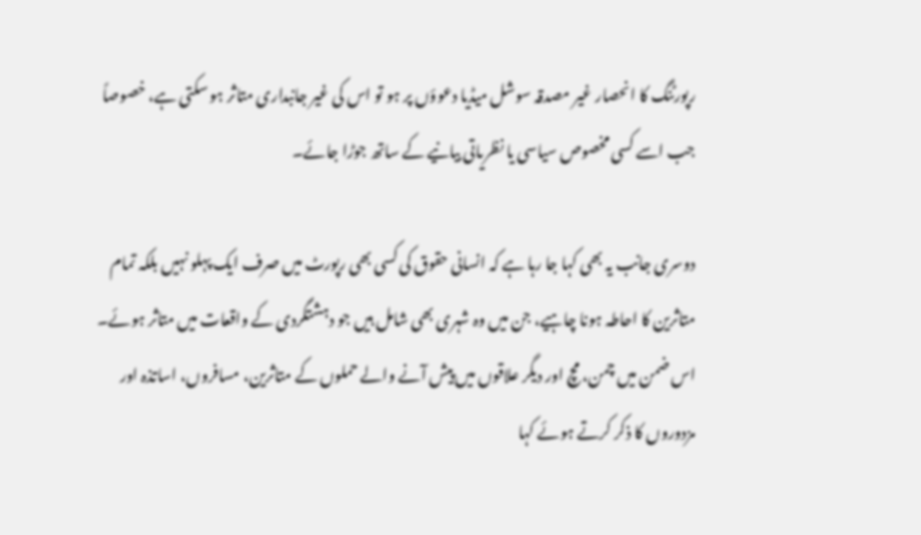رپورٹنگ کا انحصار غیر مصدقہ سوشل میڈیا دعوؤں پر ہو تو اس کی غیر جانبداری متاثر ہو سکتی ہے، خصوصاً جب اسے کسی مخصوص سیاسی یا نظریاتی بیانیے کے ساتھ جوڑا جائے۔

دوسری جانب یہ بھی کہا جا رہا ہے کہ انسانی حقوق کی کسی بھی رپورٹ میں صرف ایک پہلو نہیں بلکہ تمام متاثرین کا احاطہ ہونا چاہیے، جن میں وہ شہری بھی شامل ہیں جو دہشتگردی کے واقعات میں متاثر ہوئے۔ اس ضمن میں چمن، مچ اور دیگر علاقوں میں پیش آنے والے حملوں کے متاثرین، مسافروں، اساتذہ اور مزدوروں کا ذکر کرتے ہوئے کہا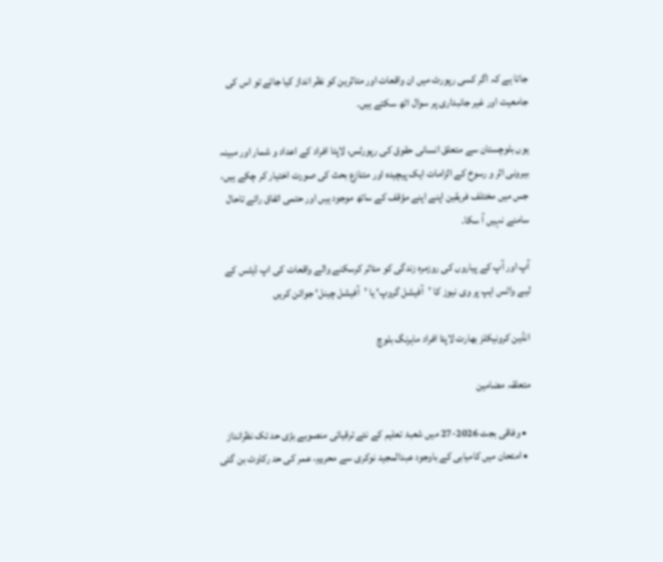جاتا ہے کہ اگر کسی رپورٹ میں ان واقعات اور متاثرین کو نظر انداز کیا جائے تو اس کی جامعیت اور غیر جانبداری پر سوال اٹھ سکتے ہیں۔

یوں بلوچستان سے متعلق انسانی حقوق کی رپورٹس، لاپتا افراد کے اعداد و شمار اور مبینہ بیرونی اثر و رسوخ کے الزامات ایک پیچیدہ اور متنازع بحث کی صورت اختیار کر چکے ہیں، جس میں مختلف فریقین اپنے اپنے مؤقف کے ساتھ موجود ہیں اور حتمی اتفاق رائے تاحال سامنے نہیں آ سکا۔

آپ اور آپ کے پیاروں کی روزمرہ زندگی کو متاثر کرسکنے والے واقعات کی اپ ڈیٹس کے لیے واٹس ایپ پر وی نیوز کا ’آفیشل گروپ‘ یا ’آفیشل چینل‘ جوائن کریں

انڈین کرونیکلز بھارت لاپتا افراد ماہرنگ بلوچ

متعلقہ مضامین

  • وفاقی بجٹ 2026-27 میں شعبۂ تعلیم کے نئے ترقیاتی منصوبے بڑی حد تک نظرانداز
  • امتحان میں کامیابی کے باوجود عبدالمجید نوکری سے محروم، عمر کی حد رکاوٹ بن گئی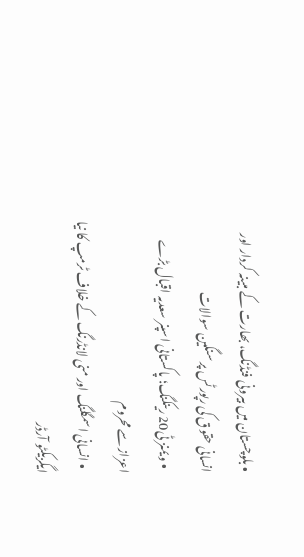• بلوچستان میں بیرونی فنڈنگ، بھارت کے مبینہ کردار اور انسانی حقوق کی رپورٹس پر سنگین سوالات
  • ویمنز ٹی20 رینکنگ؛ پاکستانی اسپنر سعدیہ اقبال بڑے اعزاز سے محروم
  • انسانی اسمگلنگ اور منی لانڈرنگ کے خلاف ٹرمپ کا نیا ایگزیکٹو آرڈر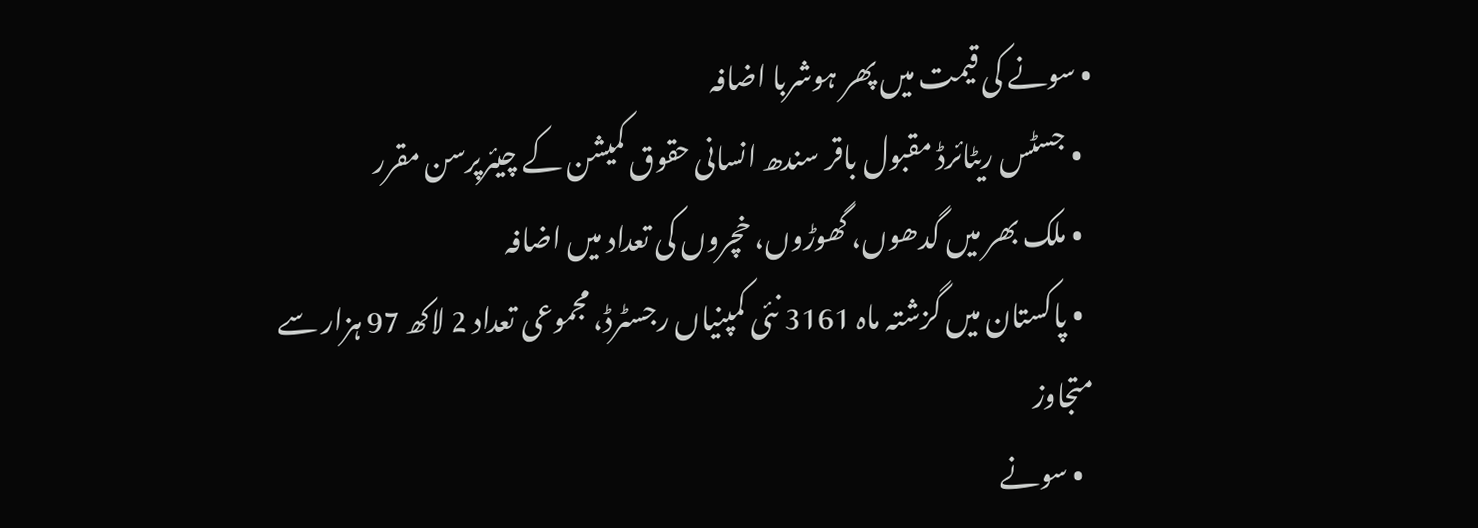• سونے کی قیمت میں پھر ہوشربا اضافہ
  • جسٹس ریٹائرڈ مقبول باقر سندھ انسانی حقوق کمیشن کے چیئرپرسن مقرر
  • ملک بھر میں گدھوں، گھوڑوں، خچروں کی تعداد میں اضافہ
  • پاکستان میں گزشتہ ماہ 3161 نئی کمپنیاں رجسٹرڈ، مجموعی تعداد 2 لاکھ 97 ہزار سے متجاوز
  • سونے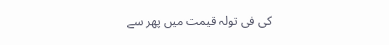کی فی تولہ قیمت میں پھر سے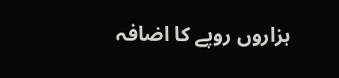ہزاروں روپے کا اضافہ